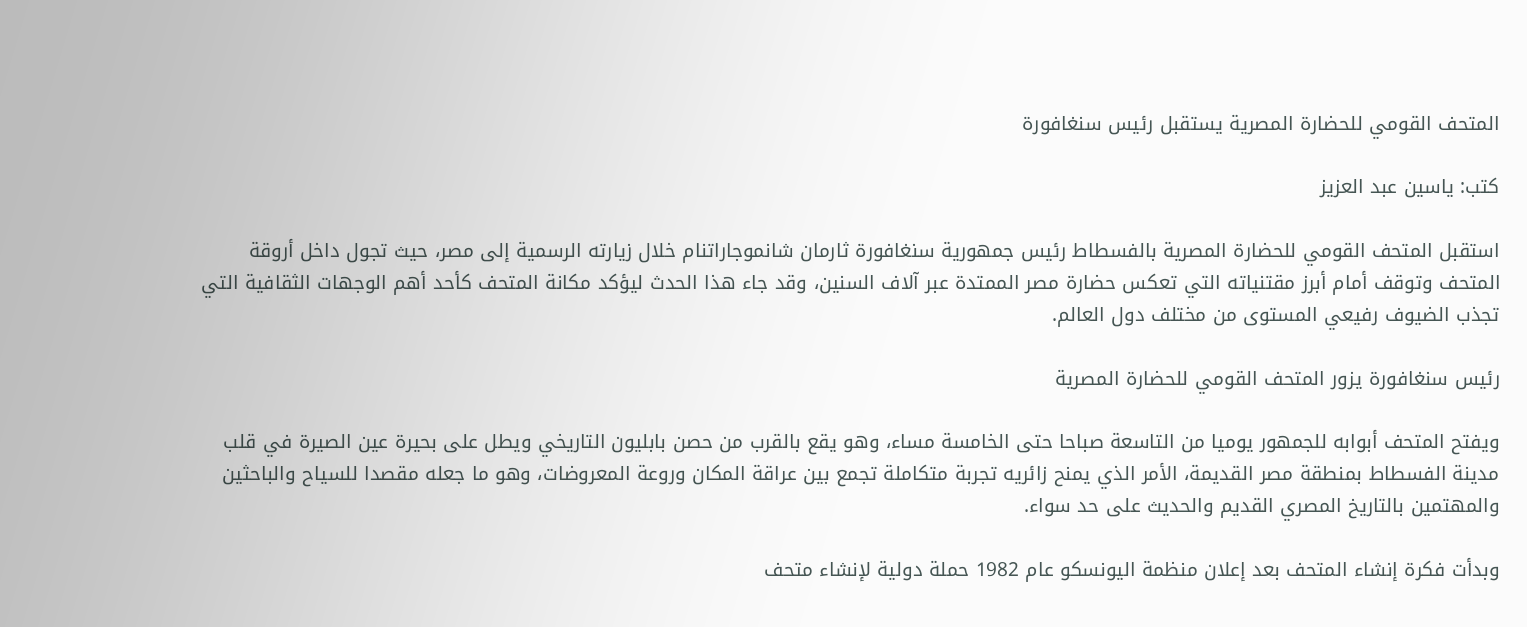المتحف القومي للحضارة المصرية يستقبل رئيس سنغافورة

كتب: ياسين عبد العزيز

استقبل المتحف القومي للحضارة المصرية بالفسطاط رئيس جمهورية سنغافورة ثارمان شانموجاراتنام خلال زيارته الرسمية إلى مصر، حيث تجول داخل أروقة المتحف وتوقف أمام أبرز مقتنياته التي تعكس حضارة مصر الممتدة عبر آلاف السنين، وقد جاء هذا الحدث ليؤكد مكانة المتحف كأحد أهم الوجهات الثقافية التي تجذب الضيوف رفيعي المستوى من مختلف دول العالم.

رئيس سنغافورة يزور المتحف القومي للحضارة المصرية

ويفتح المتحف أبوابه للجمهور يوميا من التاسعة صباحا حتى الخامسة مساء، وهو يقع بالقرب من حصن بابليون التاريخي ويطل على بحيرة عين الصيرة في قلب مدينة الفسطاط بمنطقة مصر القديمة، الأمر الذي يمنح زائريه تجربة متكاملة تجمع بين عراقة المكان وروعة المعروضات، وهو ما جعله مقصدا للسياح والباحثين والمهتمين بالتاريخ المصري القديم والحديث على حد سواء.

وبدأت فكرة إنشاء المتحف بعد إعلان منظمة اليونسكو عام 1982 حملة دولية لإنشاء متحف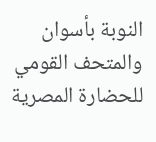النوبة بأسوان والمتحف القومي للحضارة المصرية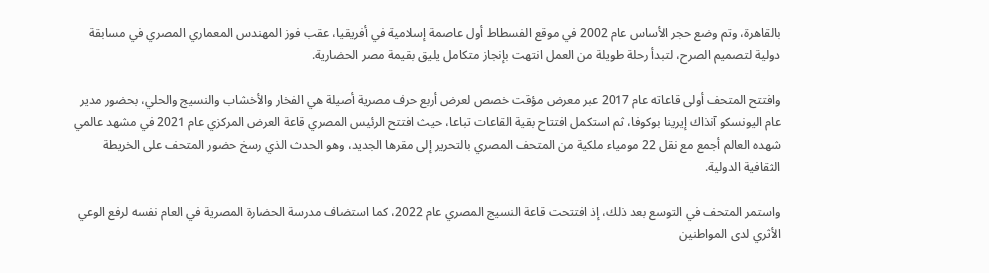بالقاهرة، وتم وضع حجر الأساس عام 2002 في موقع الفسطاط أول عاصمة إسلامية في أفريقيا، عقب فوز المهندس المعماري المصري في مسابقة دولية لتصميم الصرح، لتبدأ رحلة طويلة من العمل انتهت بإنجاز متكامل يليق بقيمة مصر الحضارية.

وافتتح المتحف أولى قاعاته عام 2017 عبر معرض مؤقت خصص لعرض أربع حرف مصرية أصيلة هي الفخار والأخشاب والنسيج والحلي، بحضور مدير عام اليونسكو آنذاك إيرينا بوكوفا، ثم استكمل افتتاح بقية القاعات تباعا، حيث افتتح الرئيس المصري قاعة العرض المركزي عام 2021 في مشهد عالمي شهده العالم أجمع مع نقل 22 مومياء ملكية من المتحف المصري بالتحرير إلى مقرها الجديد، وهو الحدث الذي رسخ حضور المتحف على الخريطة الثقافية الدولية.

واستمر المتحف في التوسع بعد ذلك، إذ افتتحت قاعة النسيج المصري عام 2022، كما استضاف مدرسة الحضارة المصرية في العام نفسه لرفع الوعي الأثري لدى المواطنين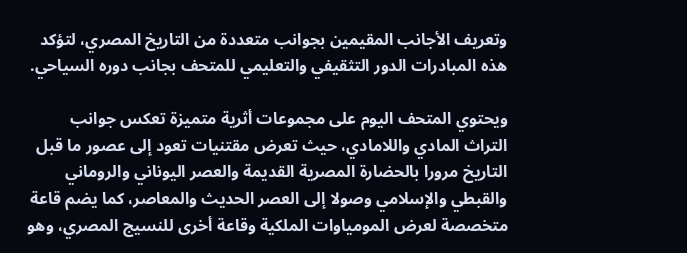وتعريف الأجانب المقيمين بجوانب متعددة من التاريخ المصري، لتؤكد هذه المبادرات الدور التثقيفي والتعليمي للمتحف بجانب دوره السياحي.

ويحتوي المتحف اليوم على مجموعات أثرية متميزة تعكس جوانب التراث المادي واللامادي، حيث تعرض مقتنيات تعود إلى عصور ما قبل التاريخ مرورا بالحضارة المصرية القديمة والعصر اليوناني والروماني والقبطي والإسلامي وصولا إلى العصر الحديث والمعاصر، كما يضم قاعة متخصصة لعرض المومياوات الملكية وقاعة أخرى للنسيج المصري، وهو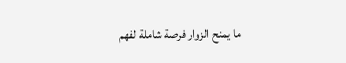ما يمنح الزوار فرصة شاملة لفهم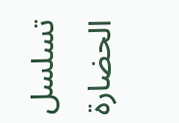تسلسل الحضارة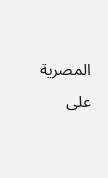المصرية على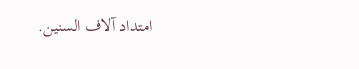امتداد آلاف السنين.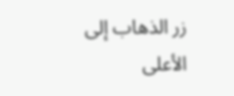زر الذهاب إلى الأعلى